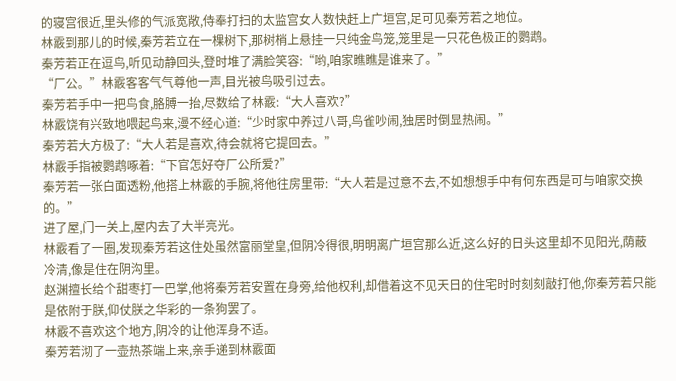的寝宫很近,里头修的气派宽敞,侍奉打扫的太监宫女人数快赶上广垣宫,足可见秦芳若之地位。
林霰到那儿的时候,秦芳若立在一棵树下,那树梢上悬挂一只纯金鸟笼,笼里是一只花色极正的鹦鹉。
秦芳若正在逗鸟,听见动静回头,登时堆了满脸笑容:“哟,咱家瞧瞧是谁来了。”
“厂公。”林霰客客气气尊他一声,目光被鸟吸引过去。
秦芳若手中一把鸟食,胳膊一抬,尽数给了林霰:“大人喜欢?”
林霰饶有兴致地喂起鸟来,漫不经心道:“少时家中养过八哥,鸟雀吵闹,独居时倒显热闹。”
秦芳若大方极了:“大人若是喜欢,待会就将它提回去。”
林霰手指被鹦鹉啄着:“下官怎好夺厂公所爱?”
秦芳若一张白面透粉,他搭上林霰的手腕,将他往房里带:“大人若是过意不去,不如想想手中有何东西是可与咱家交换的。”
进了屋,门一关上,屋内去了大半亮光。
林霰看了一圈,发现秦芳若这住处虽然富丽堂皇,但阴冷得很,明明离广垣宫那么近,这么好的日头这里却不见阳光,荫蔽冷清,像是住在阴沟里。
赵渊擅长给个甜枣打一巴掌,他将秦芳若安置在身旁,给他权利,却借着这不见天日的住宅时时刻刻敲打他,你秦芳若只能是依附于朕,仰仗朕之华彩的一条狗罢了。
林霰不喜欢这个地方,阴冷的让他浑身不适。
秦芳若沏了一壶热茶端上来,亲手递到林霰面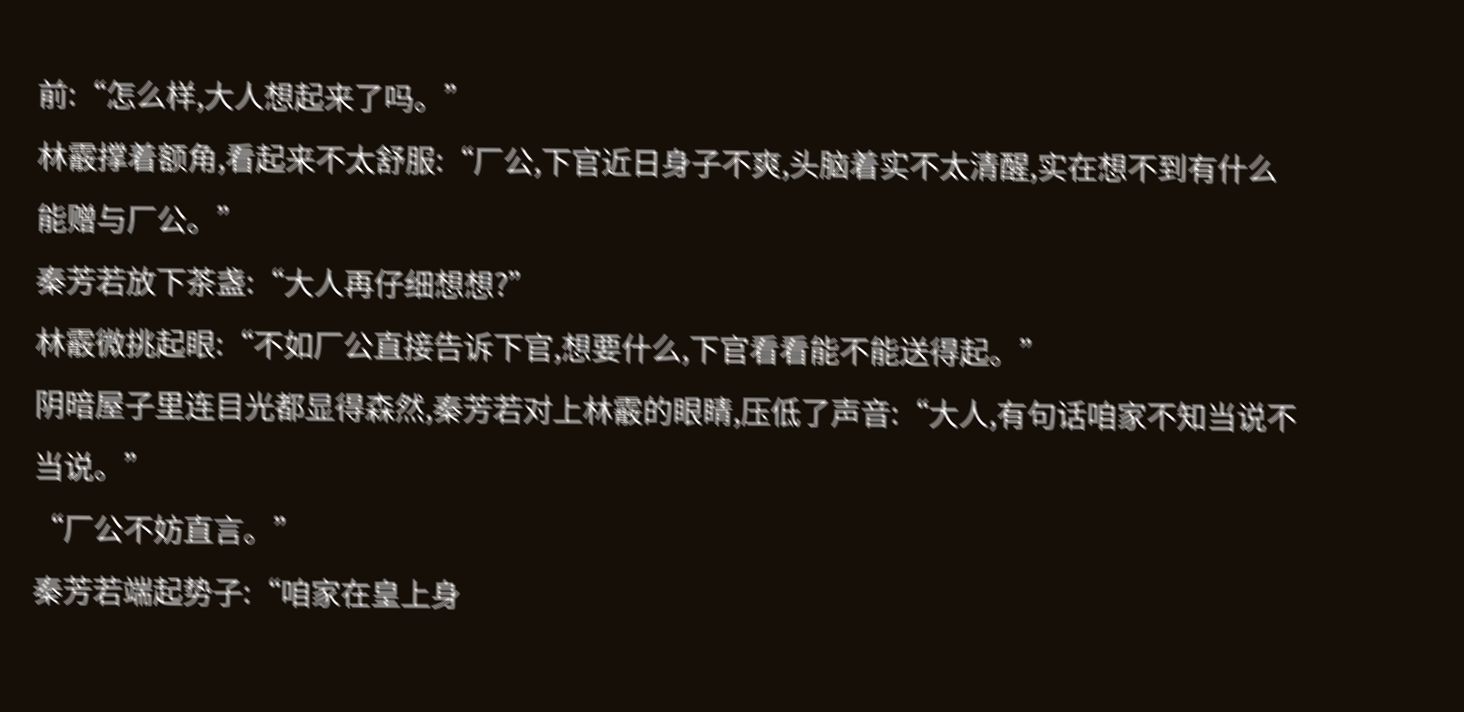前:“怎么样,大人想起来了吗。”
林霰撑着额角,看起来不太舒服:“厂公,下官近日身子不爽,头脑着实不太清醒,实在想不到有什么能赠与厂公。”
秦芳若放下茶盏:“大人再仔细想想?”
林霰微挑起眼:“不如厂公直接告诉下官,想要什么,下官看看能不能送得起。”
阴暗屋子里连目光都显得森然,秦芳若对上林霰的眼睛,压低了声音:“大人,有句话咱家不知当说不当说。”
“厂公不妨直言。”
秦芳若端起势子:“咱家在皇上身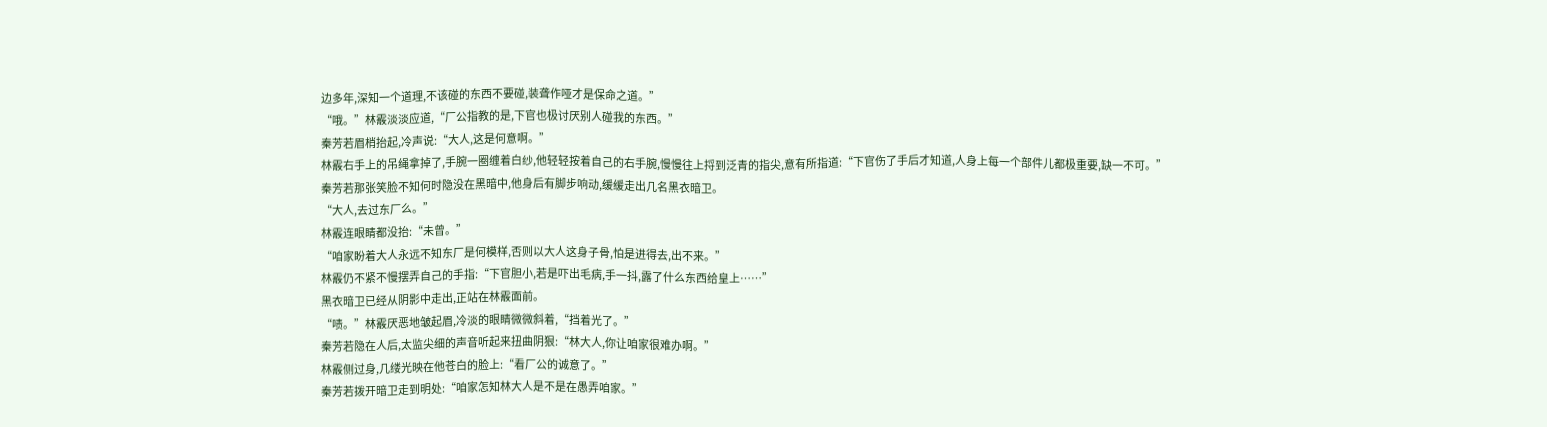边多年,深知一个道理,不该碰的东西不要碰,装聋作哑才是保命之道。”
“哦。”林霰淡淡应道,“厂公指教的是,下官也极讨厌别人碰我的东西。”
秦芳若眉梢抬起,冷声说:“大人,这是何意啊。”
林霰右手上的吊绳拿掉了,手腕一圈缠着白纱,他轻轻按着自己的右手腕,慢慢往上捋到泛青的指尖,意有所指道:“下官伤了手后才知道,人身上每一个部件儿都极重要,缺一不可。”
秦芳若那张笑脸不知何时隐没在黑暗中,他身后有脚步响动,缓缓走出几名黑衣暗卫。
“大人,去过东厂么。”
林霰连眼睛都没抬:“未曾。”
“咱家盼着大人永远不知东厂是何模样,否则以大人这身子骨,怕是进得去,出不来。”
林霰仍不紧不慢摆弄自己的手指:“下官胆小,若是吓出毛病,手一抖,露了什么东西给皇上……”
黑衣暗卫已经从阴影中走出,正站在林霰面前。
“啧。”林霰厌恶地皱起眉,冷淡的眼睛微微斜着,“挡着光了。”
秦芳若隐在人后,太监尖细的声音听起来扭曲阴狠:“林大人,你让咱家很难办啊。”
林霰侧过身,几缕光映在他苍白的脸上:“看厂公的诚意了。”
秦芳若拨开暗卫走到明处:“咱家怎知林大人是不是在愚弄咱家。”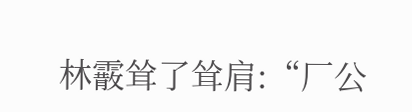林霰耸了耸肩:“厂公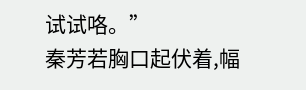试试咯。”
秦芳若胸口起伏着,幅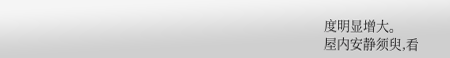度明显增大。
屋内安静须臾,看